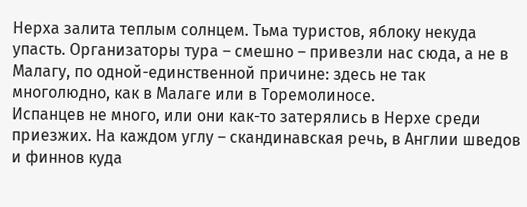Нерха залита теплым солнцем. Тьма туристов, яблоку некуда упасть. Организаторы тура – смешно – привезли нас сюда, а не в Малагу, по одной-единственной причине: здесь не так многолюдно, как в Малаге или в Торемолиносе.
Испанцев не много, или они как-то затерялись в Нерхе среди приезжих. На каждом углу – скандинавская речь, в Англии шведов и финнов куда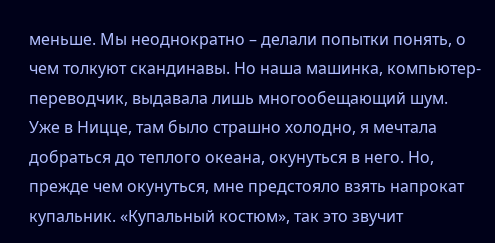меньше. Мы неоднократно – делали попытки понять, о чем толкуют скандинавы. Но наша машинка, компьютер-переводчик, выдавала лишь многообещающий шум.
Уже в Ницце, там было страшно холодно, я мечтала добраться до теплого океана, окунуться в него. Но, прежде чем окунуться, мне предстояло взять напрокат купальник. «Купальный костюм», так это звучит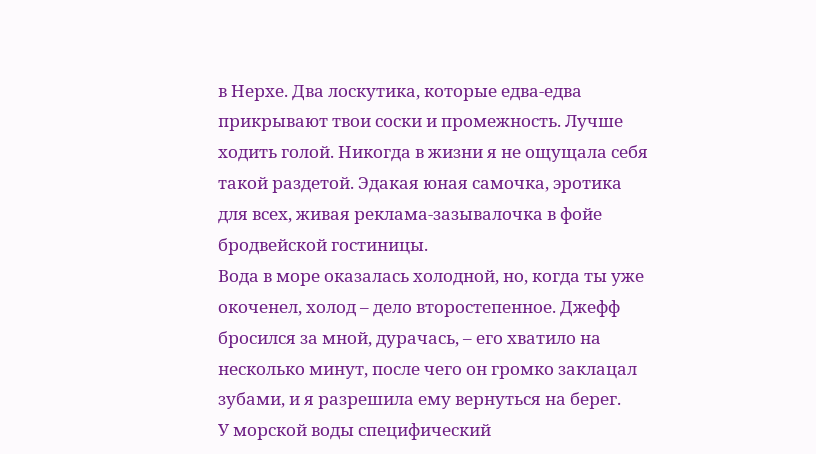в Нерхе. Два лоскутика, которые едва-едва прикрывают твои соски и промежность. Лучше ходить голой. Никогда в жизни я не ощущала себя такой раздетой. Эдакая юная самочка, эротика для всех, живая реклама-зазывалочка в фойе бродвейской гостиницы.
Вода в море оказалась холодной, но, когда ты уже окоченел, холод – дело второстепенное. Джефф бросился за мной, дурачась, – его хватило на несколько минут, после чего он громко заклацал зубами, и я разрешила ему вернуться на берег.
У морской воды специфический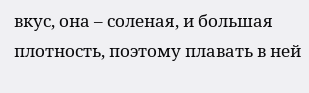вкус, она – соленая, и большая плотность, поэтому плавать в ней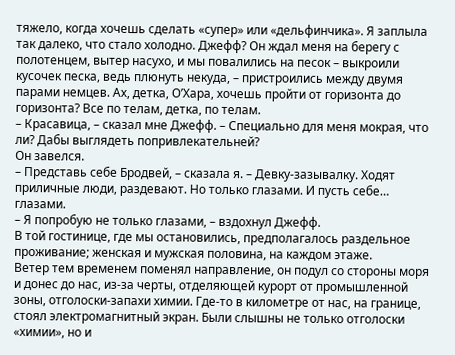тяжело, когда хочешь сделать «супер» или «дельфинчика». Я заплыла так далеко, что стало холодно. Джефф? Он ждал меня на берегу с полотенцем, вытер насухо, и мы повалились на песок – выкроили кусочек песка, ведь плюнуть некуда, – пристроились между двумя парами немцев. Ах, детка, О’Хара, хочешь пройти от горизонта до горизонта? Все по телам, детка, по телам.
– Красавица, – сказал мне Джефф. – Специально для меня мокрая, что ли? Дабы выглядеть попривлекательней?
Он завелся.
– Представь себе Бродвей, – сказала я. – Девку-зазывалку. Ходят приличные люди, раздевают. Но только глазами. И пусть себе… глазами.
– Я попробую не только глазами, – вздохнул Джефф.
В той гостинице, где мы остановились, предполагалось раздельное проживание; женская и мужская половина, на каждом этаже.
Ветер тем временем поменял направление, он подул со стороны моря и донес до нас, из-за черты, отделяющей курорт от промышленной зоны, отголоски-запахи химии. Где-то в километре от нас, на границе, стоял электромагнитный экран. Были слышны не только отголоски «химии», но и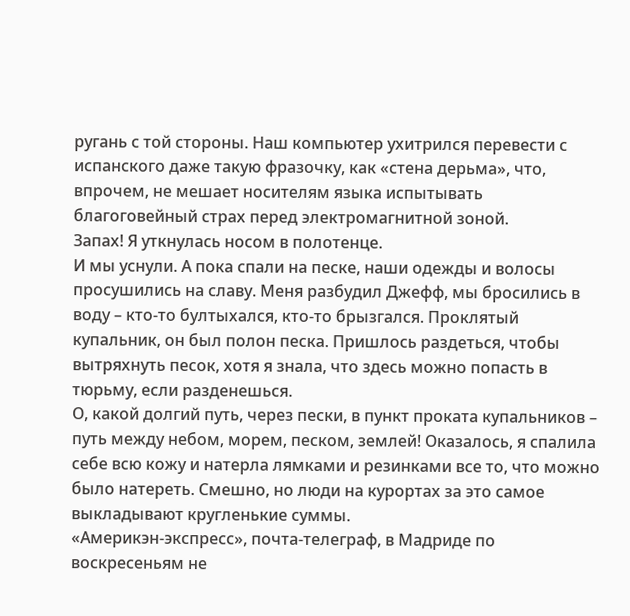ругань с той стороны. Наш компьютер ухитрился перевести с испанского даже такую фразочку, как «стена дерьма», что, впрочем, не мешает носителям языка испытывать благоговейный страх перед электромагнитной зоной.
Запах! Я уткнулась носом в полотенце.
И мы уснули. А пока спали на песке, наши одежды и волосы просушились на славу. Меня разбудил Джефф, мы бросились в воду – кто-то бултыхался, кто-то брызгался. Проклятый купальник, он был полон песка. Пришлось раздеться, чтобы вытряхнуть песок, хотя я знала, что здесь можно попасть в тюрьму, если разденешься.
О, какой долгий путь, через пески, в пункт проката купальников – путь между небом, морем, песком, землей! Оказалось, я спалила себе всю кожу и натерла лямками и резинками все то, что можно было натереть. Смешно, но люди на курортах за это самое выкладывают кругленькие суммы.
«Америкэн-экспресс», почта-телеграф, в Мадриде по воскресеньям не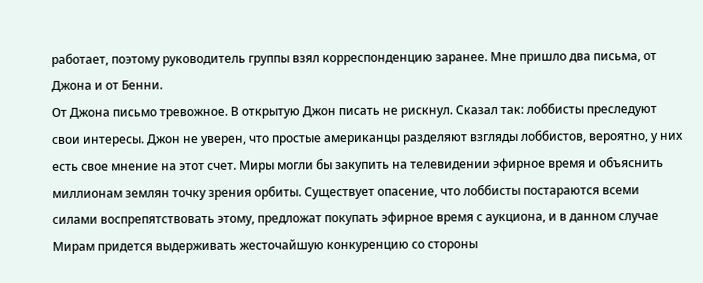работает, поэтому руководитель группы взял корреспонденцию заранее. Мне пришло два письма, от Джона и от Бенни.
От Джона письмо тревожное. В открытую Джон писать не рискнул. Сказал так: лоббисты преследуют свои интересы. Джон не уверен, что простые американцы разделяют взгляды лоббистов, вероятно, у них есть свое мнение на этот счет. Миры могли бы закупить на телевидении эфирное время и объяснить миллионам землян точку зрения орбиты. Существует опасение, что лоббисты постараются всеми силами воспрепятствовать этому, предложат покупать эфирное время с аукциона, и в данном случае Мирам придется выдерживать жесточайшую конкуренцию со стороны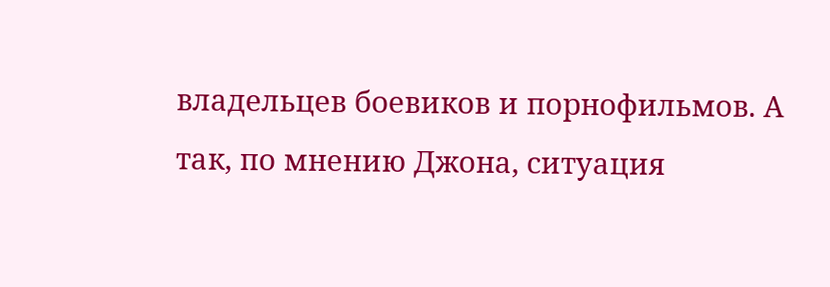владельцев боевиков и порнофильмов. А так, по мнению Джона, ситуация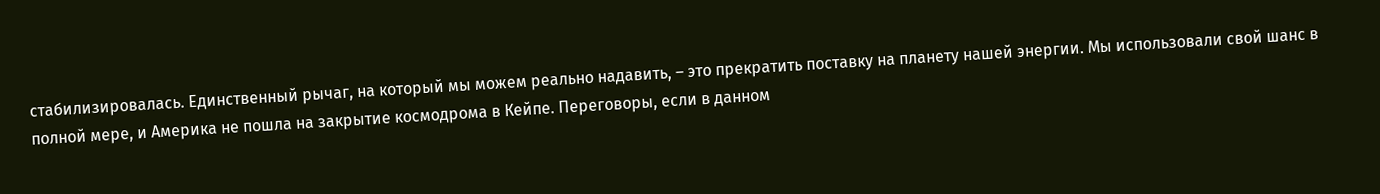стабилизировалась. Единственный рычаг, на который мы можем реально надавить, – это прекратить поставку на планету нашей энергии. Мы использовали свой шанс в полной мере, и Америка не пошла на закрытие космодрома в Кейпе. Переговоры, если в данном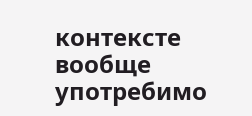контексте вообще употребимо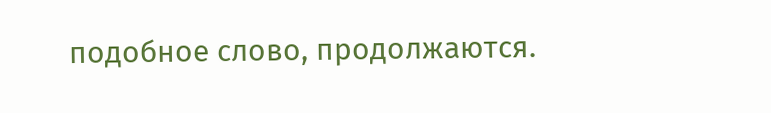подобное слово, продолжаются.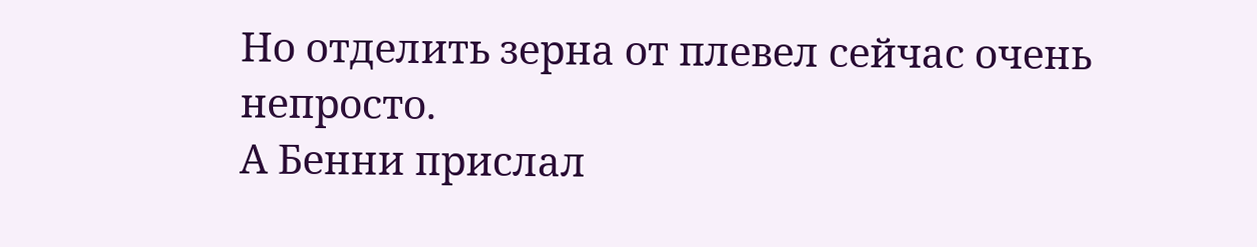Но отделить зерна от плевел сейчас очень непросто.
А Бенни прислал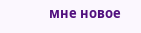мне новое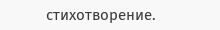стихотворение.